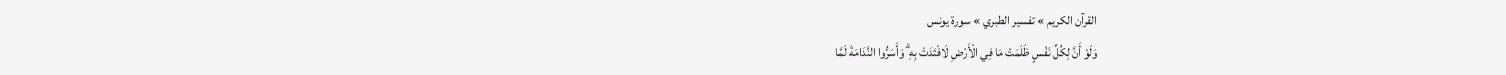القرآن الكريم » تفسير الطبري » سورة يونس
وَلَوْ أَنَّ لِكُلِّ نَفْسٍ ظَلَمَتْ مَا فِي الْأَرْضِ لَافْتَدَتْ بِهِ ۗ وَأَسَرُّوا النَّدَامَةَ لَمَّا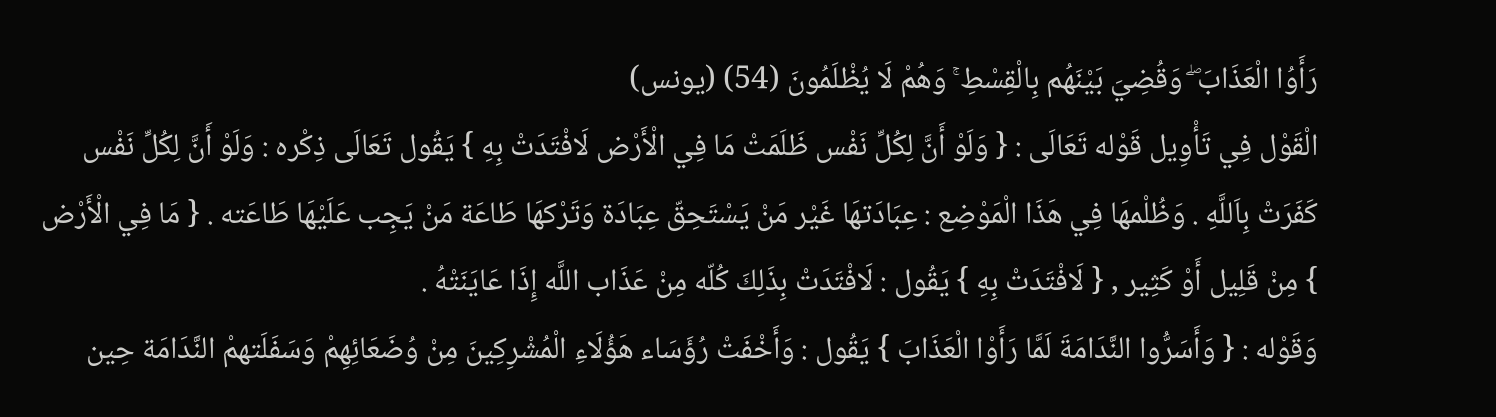رَأَوُا الْعَذَابَ ۖ وَقُضِيَ بَيْنَهُم بِالْقِسْطِ ۚ وَهُمْ لَا يُظْلَمُونَ (54) (يونس)
الْقَوْل فِي تَأْوِيل قَوْله تَعَالَى : { وَلَوْ أَنَّ لِكُلِّ نَفْس ظَلَمَتْ مَا فِي الْأَرْض لَافْتَدَتْ بِهِ } يَقُول تَعَالَى ذِكْره : وَلَوْ أَنَّ لِكُلِّ نَفْس كَفَرَتْ بِاَللَّهِ . وَظُلْمهَا فِي هَذَا الْمَوْضِع : عِبَادَتهَا غَيْر مَنْ يَسْتَحِقّ عِبَادَة وَتَرْكهَا طَاعَة مَنْ يَجِب عَلَيْهَا طَاعَته . { مَا فِي الْأَرْض } مِنْ قَلِيل أَوْ كَثِير , { لَافْتَدَتْ بِهِ } يَقُول : لَافْتَدَتْ بِذَلِكَ كُلّه مِنْ عَذَاب اللَّه إِذَا عَايَنَتْهُ .
وَقَوْله : { وَأَسَرُّوا النَّدَامَةَ لَمَّا رَأَوْا الْعَذَابَ } يَقُول : وَأَخْفَتْ رُؤَسَاء هَؤُلَاءِ الْمُشْرِكِينَ مِنْ وُضَعَائِهِمْ وَسَفَلَتهمْ النَّدَامَة حِين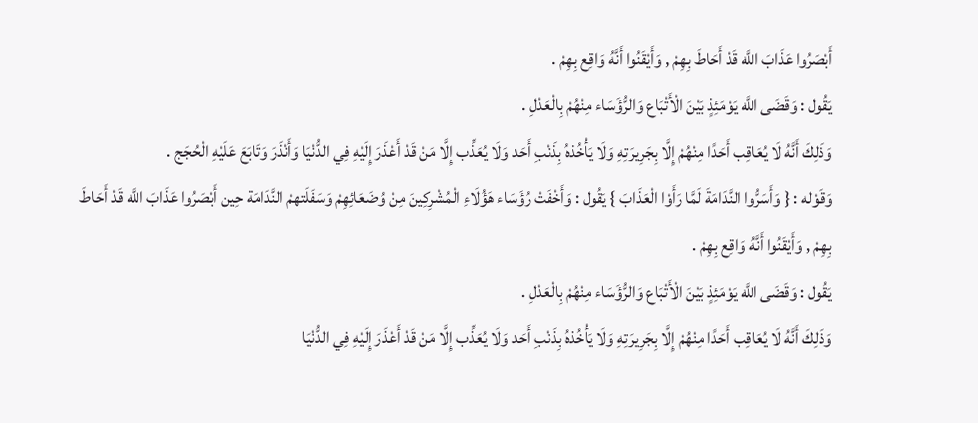أَبْصَرُوا عَذَابَ اللَّه قَدْ أَحَاطَ بِهِمْ , وَأَيْقَنُوا أَنَّهُ وَاقِع بِهِمْ .
يَقُول : وَقَضَى اللَّه يَوْمَئِذٍ بَيْنَ الْأَتْبَاع وَالرُّؤَسَاء مِنْهُمْ بِالْعَدْلِ .
وَذَلِكَ أَنَّهُ لَا يُعَاقِب أَحَدًا مِنْهُمْ إِلَّا بِجَرِيرَتِهِ وَلَا يَأْخُذهُ بِذَنْبِ أَحَد وَلَا يُعَذِّب إِلَّا مَنْ قَدْ أَعْذَرَ إِلَيْهِ فِي الدُّنْيَا وَأَنْذَرَ وَتَابَعَ عَلَيْهِ الْحُجَج .
وَقَوْله : { وَأَسَرُّوا النَّدَامَةَ لَمَّا رَأَوْا الْعَذَابَ } يَقُول : وَأَخْفَتْ رُؤَسَاء هَؤُلَاءِ الْمُشْرِكِينَ مِنْ وُضَعَائِهِمْ وَسَفَلَتهمْ النَّدَامَة حِين أَبْصَرُوا عَذَابَ اللَّه قَدْ أَحَاطَ بِهِمْ , وَأَيْقَنُوا أَنَّهُ وَاقِع بِهِمْ .
يَقُول : وَقَضَى اللَّه يَوْمَئِذٍ بَيْنَ الْأَتْبَاع وَالرُّؤَسَاء مِنْهُمْ بِالْعَدْلِ .
وَذَلِكَ أَنَّهُ لَا يُعَاقِب أَحَدًا مِنْهُمْ إِلَّا بِجَرِيرَتِهِ وَلَا يَأْخُذهُ بِذَنْبِ أَحَد وَلَا يُعَذِّب إِلَّا مَنْ قَدْ أَعْذَرَ إِلَيْهِ فِي الدُّنْيَا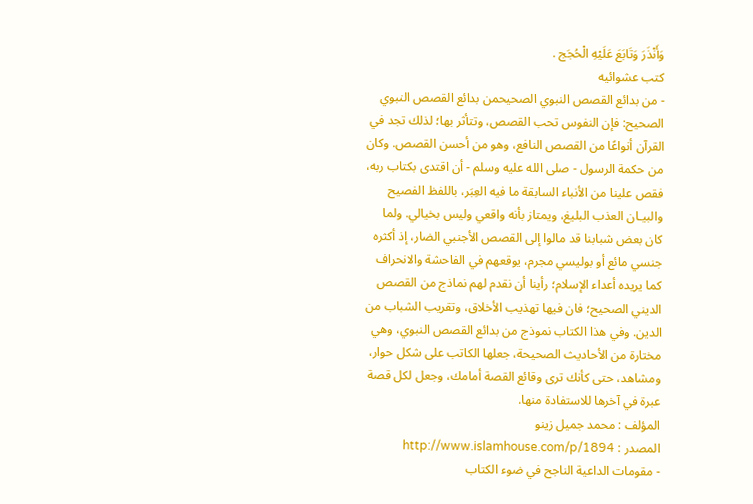وَأَنْذَرَ وَتَابَعَ عَلَيْهِ الْحُجَج .
كتب عشوائيه
- من بدائع القصص النبوي الصحيحمن بدائع القصص النبوي الصحيح: فإن النفوس تحب القصص، وتتأثر بها؛ لذلك تجد في القرآن أنواعًا من القصص النافع، وهو من أحسن القصص. وكان من حكمة الرسول - صلى الله عليه وسلم - أن اقتدى بكتاب ربه، فقص علينا من الأنباء السابقة ما فيه العِبَر، باللفظ الفصيح والبيـان العذب البليغ، ويمتاز بأنه واقعي وليس بخيالي. ولما كان بعض شبابنا قد مالوا إلى القصص الأجنبي الضار، إذ أكثره جنسي مائع أو بوليسي مجرم، يوقعهم في الفاحشة والانحراف كما يريده أعداء الإسلام؛ رأينا أن نقدم لهم نماذج من القصص الديني الصحيح؛ فان فيها تهذيب الأخلاق، وتقريب الشباب من الدين. وفي هذا الكتاب نموذج من بدائع القصص النبوي، وهي مختارة من الأحاديث الصحيحة، جعلها الكاتب على شكل حوار، ومشاهد، حتى كأنك ترى وقائع القصة أمامك، وجعل لكل قصة عبرة في آخرها للاستفادة منها.
المؤلف : محمد جميل زينو
المصدر : http://www.islamhouse.com/p/1894
- مقومات الداعية الناجح في ضوء الكتاب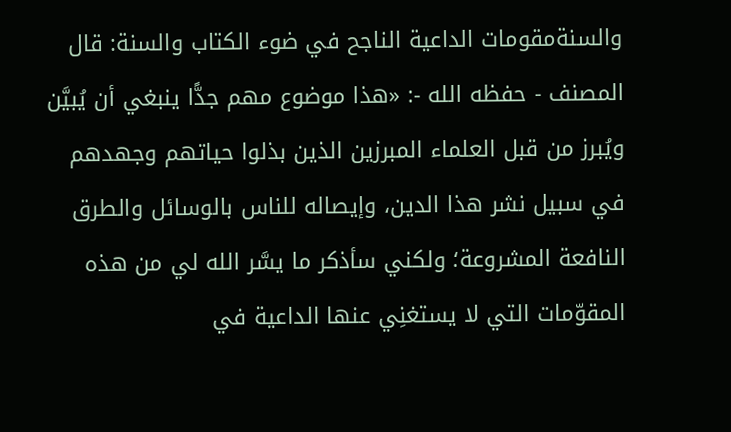والسنةمقومات الداعية الناجح في ضوء الكتاب والسنة: قال المصنف - حفظه الله -: «هذا موضوع مهم جدًّا ينبغي أن يُبيَّن ويُبرز من قبل العلماء المبرزين الذين بذلوا حياتهم وجهدهم في سبيل نشر هذا الدين، وإيصاله للناس بالوسائل والطرق النافعة المشروعة؛ ولكني سأذكر ما يسَّر الله لي من هذه المقوّمات التي لا يستغنِي عنها الداعية في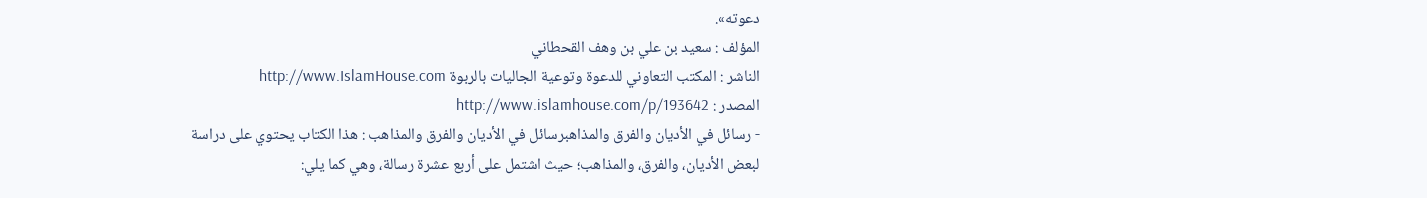دعوته».
المؤلف : سعيد بن علي بن وهف القحطاني
الناشر : المكتب التعاوني للدعوة وتوعية الجاليات بالربوة http://www.IslamHouse.com
المصدر : http://www.islamhouse.com/p/193642
- رسائل في الأديان والفرق والمذاهبرسائل في الأديان والفرق والمذاهب : هذا الكتاب يحتوي على دراسة لبعض الأديان، والفرق، والمذاهب؛ حيث اشتمل على أربع عشرة رسالة، وهي كما يلي: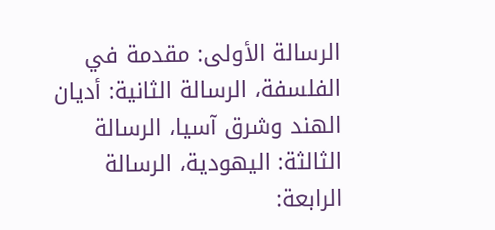الرسالة الأولى: مقدمة في الفلسفة، الرسالة الثانية: أديان الهند وشرق آسيا، الرسالة الثالثة: اليهودية، الرسالة الرابعة: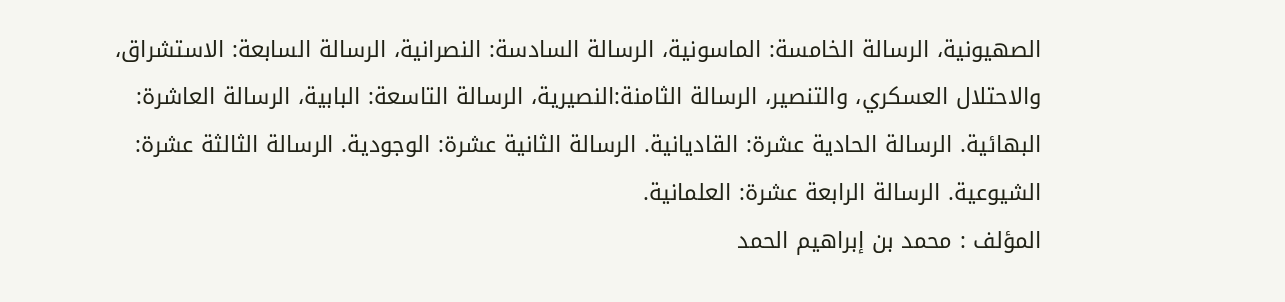الصهيونية، الرسالة الخامسة: الماسونية، الرسالة السادسة: النصرانية، الرسالة السابعة: الاستشراق، والاحتلال العسكري، والتنصير، الرسالة الثامنة:النصيرية، الرسالة التاسعة: البابية، الرسالة العاشرة: البهائية. الرسالة الحادية عشرة: القاديانية. الرسالة الثانية عشرة: الوجودية. الرسالة الثالثة عشرة: الشيوعية. الرسالة الرابعة عشرة: العلمانية.
المؤلف : محمد بن إبراهيم الحمد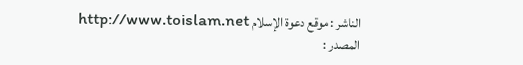الناشر : موقع دعوة الإسلام http://www.toislam.net
المصدر :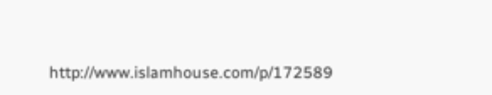http://www.islamhouse.com/p/172589